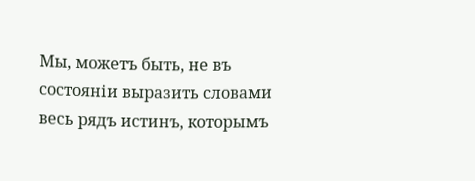Мы, можетъ быть, не въ состояніи выразить словами весь рядъ истинъ, которымъ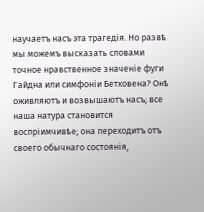научаетъ насъ эта трагедія. Но развѣ мы можемъ высказать словами точное нравственное значеніе фуги Гайдна или симфоніи Бетховена? Онѣ оживляютъ и возвышаютъ насъ; все наша натура становится воспріимчивѣе; она переходитъ отъ своего обычнаго состоянія,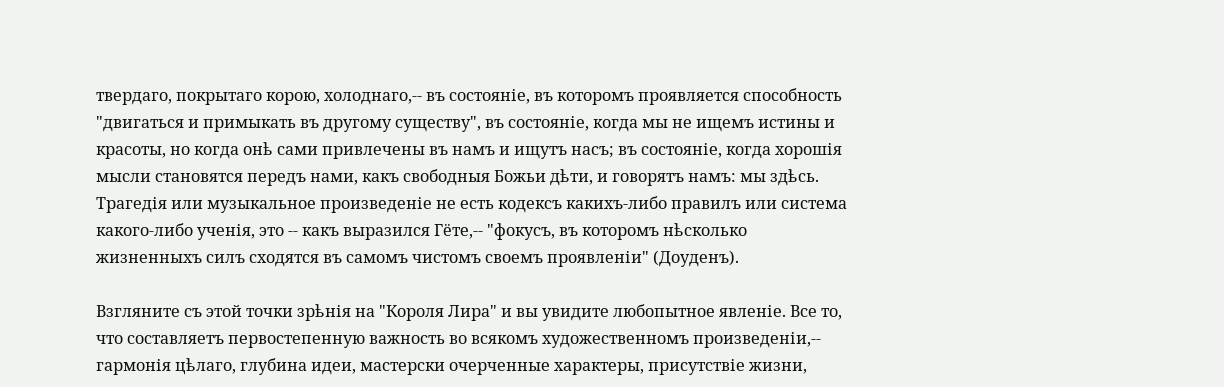твердаго, покрытаго корою, холоднаго,-- въ состояніе, въ которомъ проявляется способность "двигаться и примыкать въ другому существу", въ состояніе, когда мы не ищемъ истины и красоты, но когда онѣ сами привлечены въ намъ и ищутъ насъ; въ состояніе, когда хорошія мысли становятся передъ нами, какъ свободныя Божьи дѣти, и говорятъ намъ: мы здѣсь. Трагедія или музыкальное произведеніе не есть кодексъ какихъ-либо правилъ или система какого-либо ученія, это -- какъ выразился Гёте,-- "фокусъ, въ которомъ нѣсколько жизненныхъ силъ сходятся въ самомъ чистомъ своемъ проявленіи" (Доуденъ).

Взгляните съ этой точки зрѣнія на "Короля Лира" и вы увидите любопытное явленіе. Все то, что составляетъ первостепенную важность во всякомъ художественномъ произведеніи,-- гармонія цѣлаго, глубина идеи, мастерски очерченные характеры, присутствіе жизни,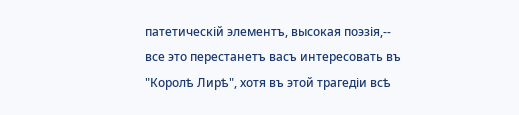патетическій элементъ, высокая поэзія,-- все это перестанетъ васъ интересовать въ "Королѣ Лирѣ", хотя въ этой трагедіи всѣ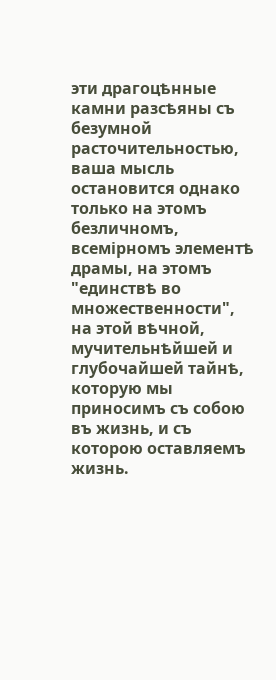эти драгоцѣнные камни разсѣяны съ безумной расточительностью, ваша мысль остановится однако только на этомъ безличномъ, всемірномъ элементѣ драмы, на этомъ "единствѣ во множественности", на этой вѣчной, мучительнѣйшей и глубочайшей тайнѣ, которую мы приносимъ съ собою въ жизнь, и съ которою оставляемъ жизнь.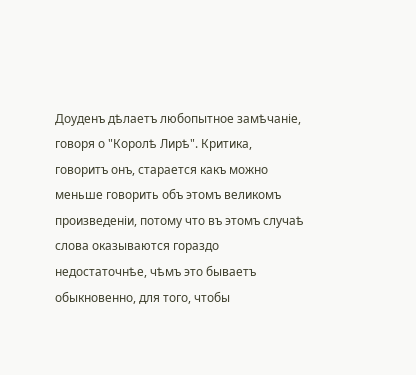Доуденъ дѣлаетъ любопытное замѣчаніе, говоря о "Королѣ Лирѣ". Критика, говоритъ онъ, старается какъ можно меньше говорить объ этомъ великомъ произведеніи, потому что въ этомъ случаѣ слова оказываются гораздо недостаточнѣе, чѣмъ это бываетъ обыкновенно, для того, чтобы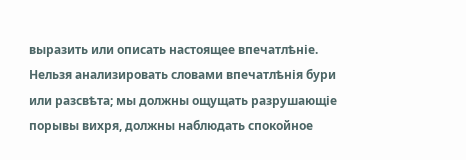выразить или описать настоящее впечатлѣніе. Нельзя анализировать словами впечатлѣнія бури или разсвѣта; мы должны ощущать разрушающіе порывы вихря, должны наблюдать спокойное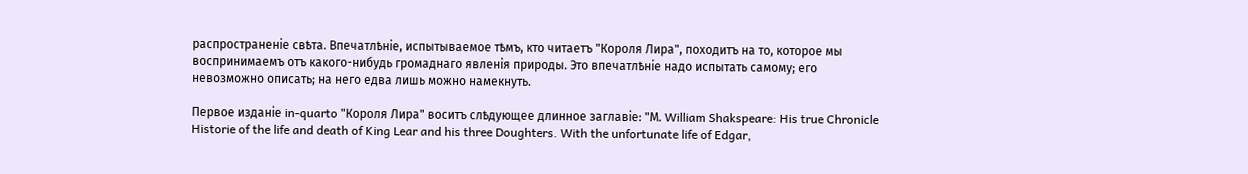распространеніе свѣта. Впечатлѣніе, испытываемое тѣмъ, кто читаетъ "Короля Лира", походитъ на то, которое мы воспринимаемъ отъ какого-нибудь громаднаго явленія природы. Это впечатлѣніе надо испытать самому; его невозможно описать; на него едва лишь можно намекнуть.

Первое изданіе in-quarto "Короля Лира" воситъ слѣдующее длинное заглавіе: "М. William Shakspeare: His true Chronicle Historie of the life and death of King Lear and his three Doughters. With the unfortunate life of Edgar,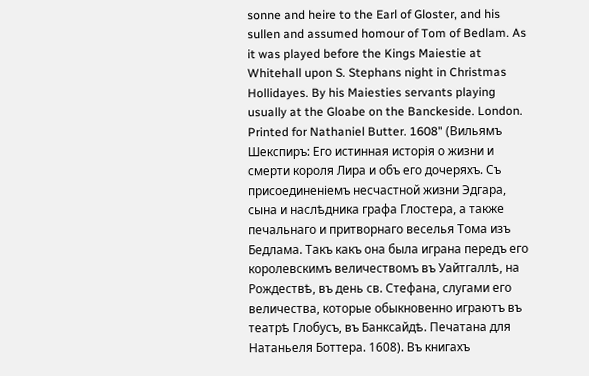sonne and heire to the Earl of Gloster, and his sullen and assumed homour of Tom of Bedlam. As it was played before the Kings Maiestie at Whitehall upon S. Stephans night in Christmas Hollidayes. By his Maiesties servants playing usually at the Gloabe on the Banckeside. London. Printed for Nathaniel Butter. 1608" (Вильямъ Шекспиръ: Его истинная исторія о жизни и смерти короля Лира и объ его дочеряхъ. Съ присоединеніемъ несчастной жизни Эдгара, сына и наслѣдника графа Глостера, а также печальнаго и притворнаго веселья Тома изъ Бедлама. Такъ какъ она была играна передъ его королевскимъ величествомъ въ Уайтгаллѣ, на Рождествѣ, въ день св. Стефана, слугами его величества, которые обыкновенно играютъ въ театрѣ Глобусъ, въ Банксайдѣ. Печатана для Натаньеля Боттера. 1608). Въ книгахъ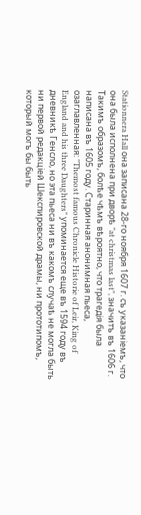Stationnera Hall она записана 28-го ноября 1607 г. съ указаніемъ, что она была исполнена при дворѣ "at christmas last", значитъ въ 1606 г. Такимъ образомъ, болѣе чѣмъ вѣроятно, что трагедія была написана въ 1605 году. Старинная анонимная пьеса, озаглавленная: "Themost famous Chronicle Historie of Leir, King of England and his three Daughters" упоминается еще въ 1594 году въ дневникѣ Генсло, но эта пьеса ни въ какомъ случаѣ не могла быть ни первой редакціей Шекспировской драмы, ни прототипомъ, который могъ бы быть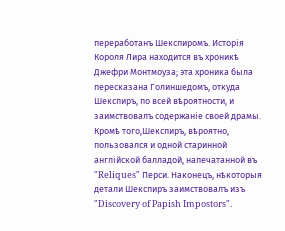переработанъ Шекспиромъ. Исторія Короля Лира находится въ хроникѣ Джефри Монтмоуза; эта хроника была пересказана Голиншедомъ, откуда Шекспиръ, по всей вѣроятности, и заимствовалъ содержаніе своей драмы. Кромѣ того,Шекспиръ, вѣроятно, пользовался и одной старинной англійской балладой, напечатанной въ "Reliques" Перси. Наконецъ, нѣкоторыя детали Шекспиръ заимствовалъ изъ "Discovery of Papish Impostors".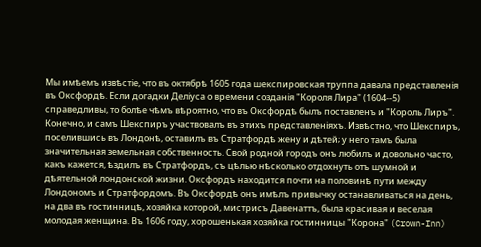Мы имѣемъ извѣстіе, что въ октябрѣ 1605 года шекспировская труппа давала представленія въ Оксфордѣ. Если догадки Деліуса о времени созданія "Короля Лира" (1604--5) справедливы, то болѣе чѣмъ вѣроятно, что въ Оксфордѣ былъ поставленъ и "Король Лиръ". Конечно, и самъ Шекспиръ участвовалъ въ этихъ представленіяхъ. Извѣстно, что Шекспиръ, поселившись въ Лондонѣ, оставилъ въ Стратфордѣ жену и дѣтей; у него тамъ была значительная земельная собственность. Свой родной городъ онъ любилъ и довольно часто, какъ кажется, ѣздилъ въ Стратфордъ, съ цѣлью нѣсколько отдохнуть отъ шумной и дѣятельной лондонской жизни. Оксфордъ находится почти на половинѣ пути между Лондономъ и Стратфордомъ. Въ Оксфордѣ онъ имѣлъ привычку останавливаться на день, на два въ гостинницѣ, хозяйка которой, мистрисъ Давенаттъ, была красивая и веселая молодая женщина. Въ 1606 году, хорошенькая хозяйка гостинницы "Корона" (Crown-Inn)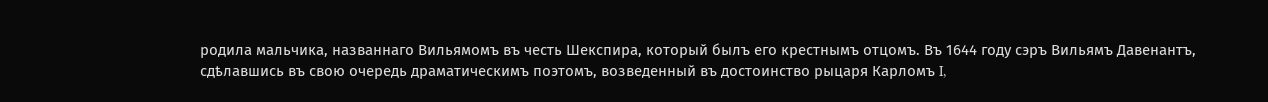родила мальчика, названнаго Вильямомъ въ честь Шекспира, который былъ его крестнымъ отцомъ. Въ 1644 году сэръ Вильямъ Давенантъ, сдѣлавшись въ свою очередь драматическимъ поэтомъ, возведенный въ достоинство рыцаря Карломъ I,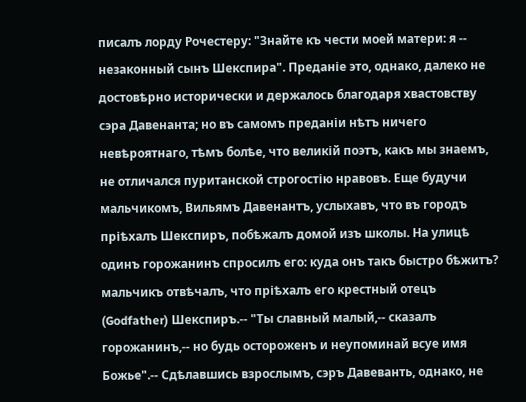писалъ лорду Рочестеру: "Знайте къ чести моей матери: я -- незаконный сынъ Шекспира". Преданіе это, однако, далеко не достовѣрно исторически и держалось благодаря хвастовству сэра Давенанта; но въ самомъ преданіи нѣтъ ничего невѣроятнаго, тѣмъ болѣе, что великій поэтъ, какъ мы знаемъ, не отличался пуританской строгостію нравовъ. Еще будучи мальчикомъ, Вильямъ Давенантъ, услыхавъ, что въ городъ пріѣхалъ Шекспиръ, побѣжалъ домой изъ школы. На улицѣ одинъ горожанинъ спросилъ его: куда онъ такъ быстро бѣжитъ? мальчикъ отвѣчалъ, что пріѣхалъ его крестный отецъ (Godfather) Шекспиръ.-- "Ты славный малый,-- сказалъ горожанинъ,-- но будь остороженъ и неупоминай всуе имя Божье".-- Сдѣлавшись взрослымъ, сэръ Давеванть, однако, не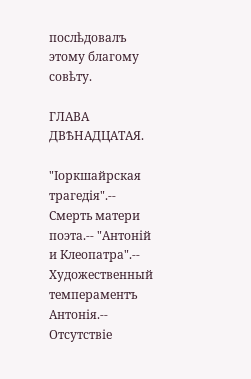послѣдовалъ этому благому совѣту.

ГЛАВА ДВѢНАДЦАТАЯ.

"Іоркшайрская трагедія".-- Смерть матери поэта.-- "Антоній и Клеопатра".-- Художественный темпераментъ Антонія.-- Отсутствіе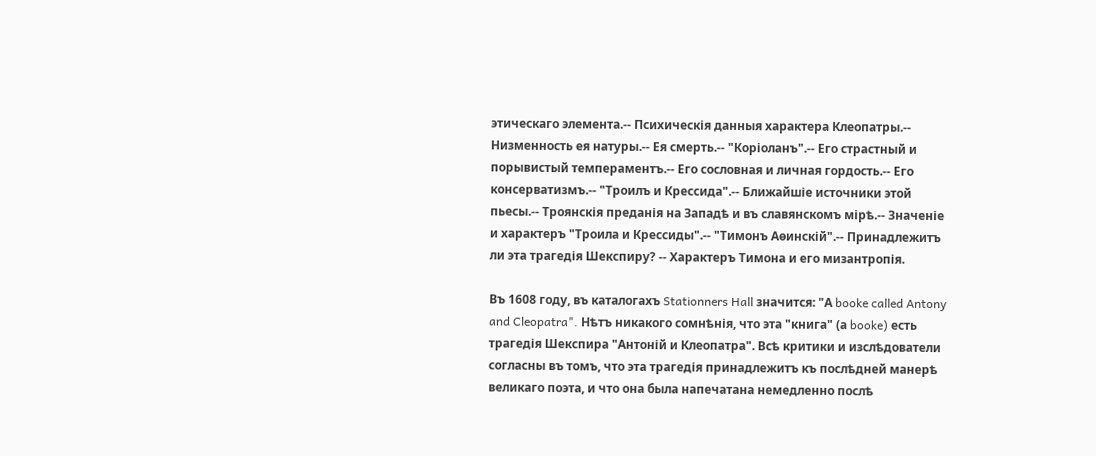этическаго элемента.-- Психическія данныя характера Клеопатры.-- Низменность ея натуры.-- Ея смерть.-- "Коріоланъ".-- Его страстный и порывистый темпераментъ.-- Его сословная и личная гордость.-- Его консерватизмъ.-- "Троилъ и Крессида".-- Ближайшіе источники этой пьесы.-- Троянскія преданія на Западѣ и въ славянскомъ мірѣ.-- Значеніе и характеръ "Троила и Крессиды".-- "Тимонъ Аѳинскій".-- Принадлежитъ ли эта трагедія Шекспиру? -- Характеръ Тимона и его мизантропія.

Въ 1608 году, въ каталогахъ Stationners Hall значится: "А booke called Antony and Cleopatra". Нѣтъ никакого сомнѣнія, что эта "книга" (а booke) есть трагедія Шекспира "Антоній и Клеопатра". Всѣ критики и изслѣдователи согласны въ томъ, что эта трагедія принадлежитъ къ послѣдней манерѣ великаго поэта, и что она была напечатана немедленно послѣ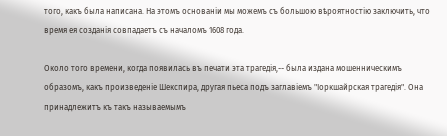того, какъ была написана. На этомъ основаніи мы можемъ съ большою вѣроятностію заключить, что время ея созданія совпадаетъ съ началомъ 1608 года.

Около того времени, когда появилась въ печати эта трагедія,-- была издана мошенническимъ образомъ, какъ произведеніе Шекспира, другая пьеса подъ заглавіемъ "Іоркшайрская трагедія". Она принадлежитъ къ такъ называемымъ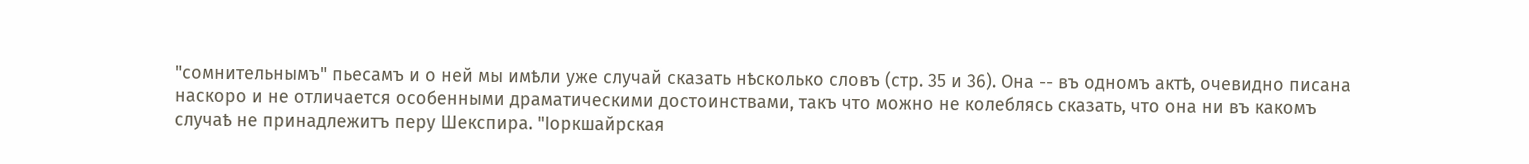"сомнительнымъ" пьесамъ и о ней мы имѣли уже случай сказать нѣсколько словъ (стр. 35 и 36). Она -- въ одномъ актѣ, очевидно писана наскоро и не отличается особенными драматическими достоинствами, такъ что можно не колеблясь сказать, что она ни въ какомъ случаѣ не принадлежитъ перу Шекспира. "Іоркшайрская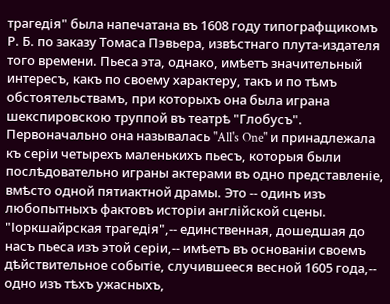трагедія" была напечатана въ 1608 году типографщикомъ Р. Б. по заказу Томаса Пэвьера, извѣстнаго плута-издателя того времени. Пьеса эта, однако, имѣетъ значительный интересъ, какъ по своему характеру, такъ и по тѣмъ обстоятельствамъ, при которыхъ она была играна шекспировскою труппой въ театрѣ "Глобусъ". Первоначально она называлась "All's One" и принадлежала къ серіи четырехъ маленькихъ пьесъ, которыя были послѣдовательно играны актерами въ одно представленіе, вмѣсто одной пятиактной драмы. Это -- одинъ изъ любопытныхъ фактовъ исторіи англійской сцены. "Іоркшайрская трагедія",-- единственная, дошедшая до насъ пьеса изъ этой серіи,-- имѣетъ въ основаніи своемъ дѣйствительное событіе, случившееся весной 1605 года,-- одно изъ тѣхъ ужасныхъ,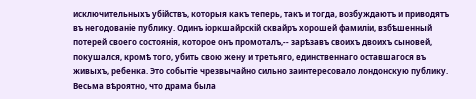исключительныхъ убійствъ, которыя какъ теперь, такъ и тогда, возбуждаютъ и приводятъ въ негодованіе публику. Одинъ іоркшайрскій сквайръ хорошей фамиліи, взбѣшенный потерей своего состоянія, которое онъ промоталъ,-- зарѣзавъ своихъ двоихъ сыновей, покушался, кромѣ того, убить свою жену и третьяго, единственнаго оставшагося въ живыхъ, ребенка. Это событіе чрезвычайно сильно заинтересовало лондонскую публику. Весьма вѣроятно, что драма была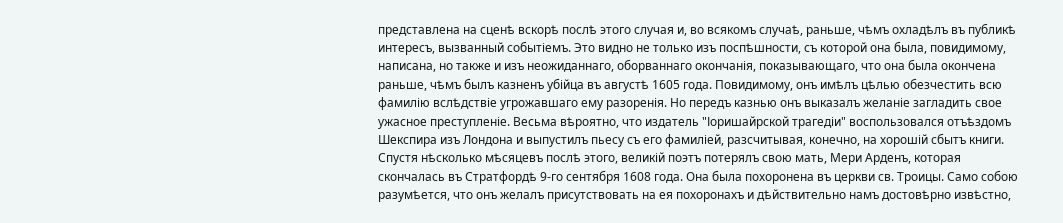представлена на сценѣ вскорѣ послѣ этого случая и, во всякомъ случаѣ, раньше, чѣмъ охладѣлъ въ публикѣ интересъ, вызванный событіемъ. Это видно не только изъ поспѣшности, съ которой она была, повидимому, написана, но также и изъ неожиданнаго, оборваннаго окончанія, показывающаго, что она была окончена раньше, чѣмъ былъ казненъ убійца въ августѣ 1605 года. Повидимому, онъ имѣлъ цѣлью обезчестить всю фамилію вслѣдствіе угрожавшаго ему разоренія. Но передъ казнью онъ выказалъ желаніе загладить свое ужасное преступленіе. Весьма вѣроятно, что издатель "Іоришайрской трагедіи" воспользовался отъѣздомъ Шекспира изъ Лондона и выпустилъ пьесу съ его фамиліей, разсчитывая, конечно, на хорошій сбытъ книги. Спустя нѣсколько мѣсяцевъ послѣ этого, великій поэтъ потерялъ свою мать, Мери Арденъ, которая скончалась въ Стратфордѣ 9-го сентября 1608 года. Она была похоронена въ церкви св. Троицы. Само собою разумѣется, что онъ желалъ присутствовать на ея похоронахъ и дѣйствительно намъ достовѣрно извѣстно,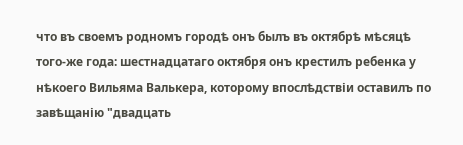что въ своемъ родномъ городѣ онъ былъ въ октябрѣ мѣсяцѣ того-же года: шестнадцатаго октября онъ крестилъ ребенка у нѣкоего Вильяма Валькера, которому впослѣдствіи оставилъ по завѣщанію "двадцать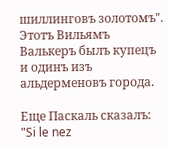шиллинговъ золотомъ". Этотъ Вильямъ Валькеръ былъ купецъ и одинъ изъ альдерменовъ города.

Еще Паскаль сказалъ: "Si le nez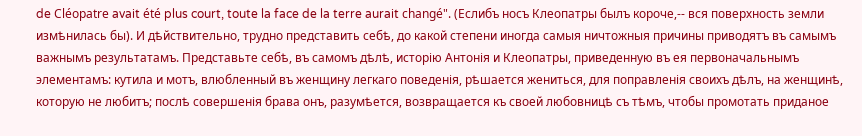de Cléopatre avait été plus court, toute la face de la terre aurait changé". (Еслибъ носъ Клеопатры былъ короче,-- вся поверхность земли измѣнилась бы). И дѣйствительно, трудно представить себѣ, до какой степени иногда самыя ничтожныя причины приводятъ въ самымъ важнымъ результатамъ. Представьте себѣ, въ самомъ дѣлѣ, исторію Антонія и Клеопатры, приведенную въ ея первоначальнымъ элементамъ: кутила и мотъ, влюбленный въ женщину легкаго поведенія, рѣшается жениться, для поправленія своихъ дѣлъ, на женщинѣ, которую не любитъ; послѣ совершенія брава онъ, разумѣется, возвращается къ своей любовницѣ съ тѣмъ, чтобы промотать приданое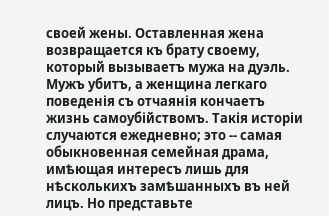своей жены. Оставленная жена возвращается къ брату своему, который вызываетъ мужа на дуэль. Мужъ убитъ, а женщина легкаго поведенія съ отчаянія кончаетъ жизнь самоубійствомъ. Такія исторіи случаются ежедневно; это -- самая обыкновенная семейная драма, имѣющая интересъ лишь для нѣсколькихъ замѣшанныхъ въ ней лицъ. Но представьте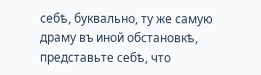себѣ, буквально, ту же самую драму въ иной обстановкѣ, представьте себѣ, что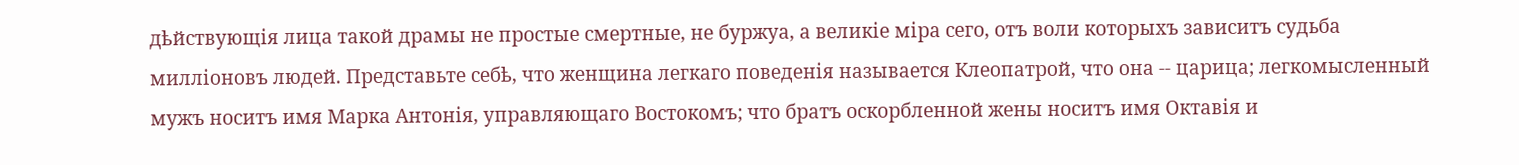дѣйствующія лица такой драмы не простые смертные, не буржуа, а великіе міра сего, отъ воли которыхъ зависитъ судьба милліоновъ людей. Представьте себѣ, что женщина легкаго поведенія называется Клеопатрой, что она -- царица; легкомысленный мужъ носитъ имя Марка Антонія, управляющаго Востокомъ; что братъ оскорбленной жены носитъ имя Октавія и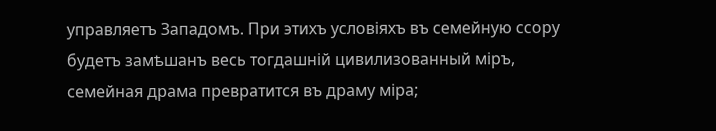управляетъ Западомъ. При этихъ условіяхъ въ семейную ссору будетъ замѣшанъ весь тогдашній цивилизованный міръ, семейная драма превратится въ драму міра;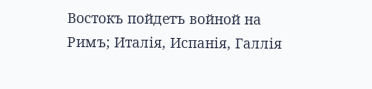Востокъ пойдетъ войной на Римъ; Италія, Испанія, Галлія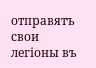отправятъ свои легіоны въ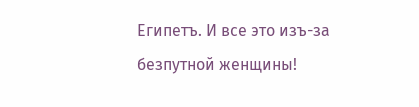Египетъ. И все это изъ-за безпутной женщины!